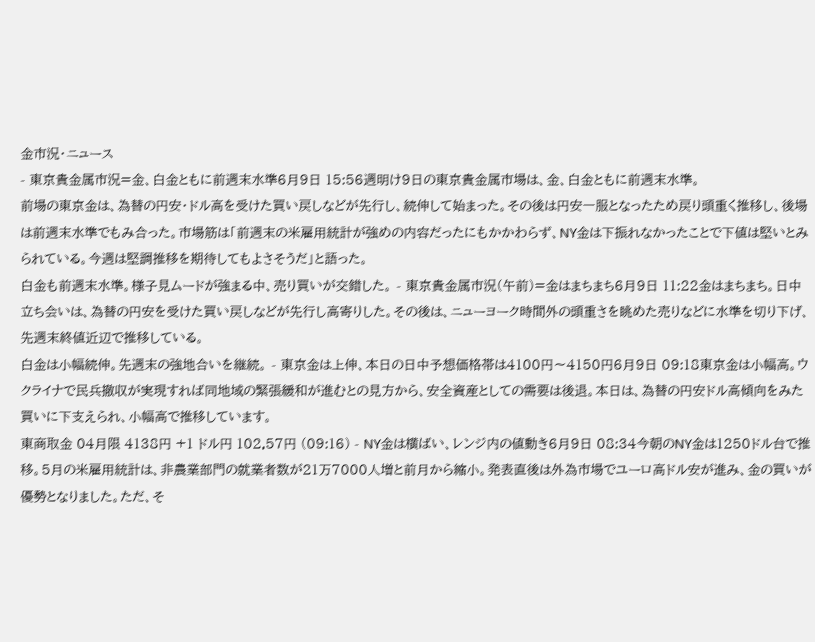金市況・ニュース
- 東京貴金属市況=金、白金ともに前週末水準6月9日 15:56週明け9日の東京貴金属市場は、金、白金ともに前週末水準。
前場の東京金は、為替の円安・ドル高を受けた買い戻しなどが先行し、続伸して始まった。その後は円安一服となったため戻り頭重く推移し、後場は前週末水準でもみ合った。市場筋は「前週末の米雇用統計が強めの内容だったにもかかわらず、NY金は下振れなかったことで下値は堅いとみられている。今週は堅調推移を期待してもよさそうだ」と語った。
白金も前週末水準。様子見ムードが強まる中、売り買いが交錯した。 - 東京貴金属市況(午前)=金はまちまち6月9日 11:22金はまちまち。日中立ち会いは、為替の円安を受けた買い戻しなどが先行し高寄りした。その後は、ニューヨーク時間外の頭重さを眺めた売りなどに水準を切り下げ、先週末終値近辺で推移している。
白金は小幅続伸。先週末の強地合いを継続。 - 東京金は上伸、本日の日中予想価格帯は4100円〜4150円6月9日 09:18東京金は小幅高。ウクライナで民兵撤収が実現すれば同地域の緊張緩和が進むとの見方から、安全資産としての需要は後退。本日は、為替の円安ドル高傾向をみた買いに下支えられ、小幅高で推移しています。
東商取金 04月限 4138円 +1 ドル円 102.57円 (09:16) - NY金は横ばい、レンジ内の値動き6月9日 08:34今朝のNY金は1250ドル台で推移。5月の米雇用統計は、非農業部門の就業者数が21万7000人増と前月から縮小。発表直後は外為市場でユーロ高ドル安が進み、金の買いが優勢となりました。ただ、そ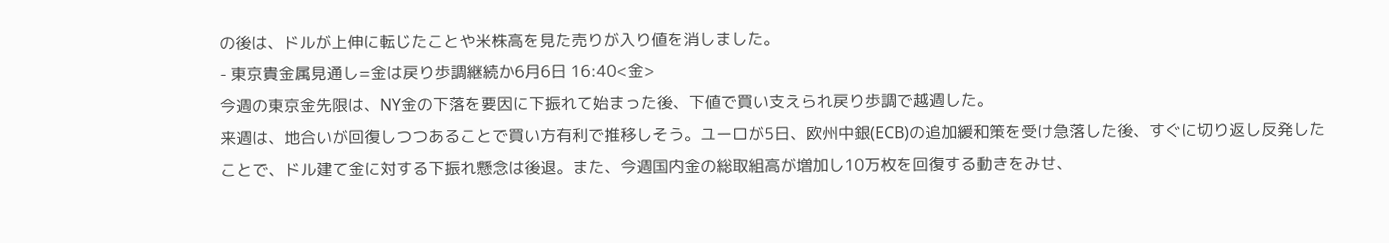の後は、ドルが上伸に転じたことや米株高を見た売りが入り値を消しました。
- 東京貴金属見通し=金は戻り歩調継続か6月6日 16:40<金>
今週の東京金先限は、NY金の下落を要因に下振れて始まった後、下値で買い支えられ戻り歩調で越週した。
来週は、地合いが回復しつつあることで買い方有利で推移しそう。ユーロが5日、欧州中銀(ECB)の追加緩和策を受け急落した後、すぐに切り返し反発したことで、ドル建て金に対する下振れ懸念は後退。また、今週国内金の総取組高が増加し10万枚を回復する動きをみせ、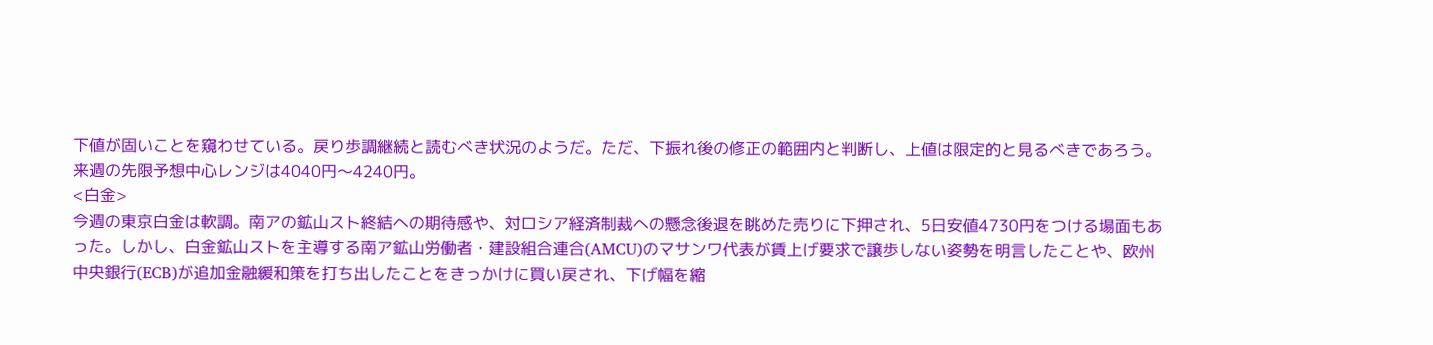下値が固いことを窺わせている。戻り歩調継続と読むべき状況のようだ。ただ、下振れ後の修正の範囲内と判断し、上値は限定的と見るべきであろう。
来週の先限予想中心レンジは4040円〜4240円。
<白金>
今週の東京白金は軟調。南アの鉱山スト終結への期待感や、対ロシア経済制裁への懸念後退を眺めた売りに下押され、5日安値4730円をつける場面もあった。しかし、白金鉱山ストを主導する南ア鉱山労働者・建設組合連合(AMCU)のマサンワ代表が賃上げ要求で譲歩しない姿勢を明言したことや、欧州中央銀行(ECB)が追加金融緩和策を打ち出したことをきっかけに買い戻され、下げ幅を縮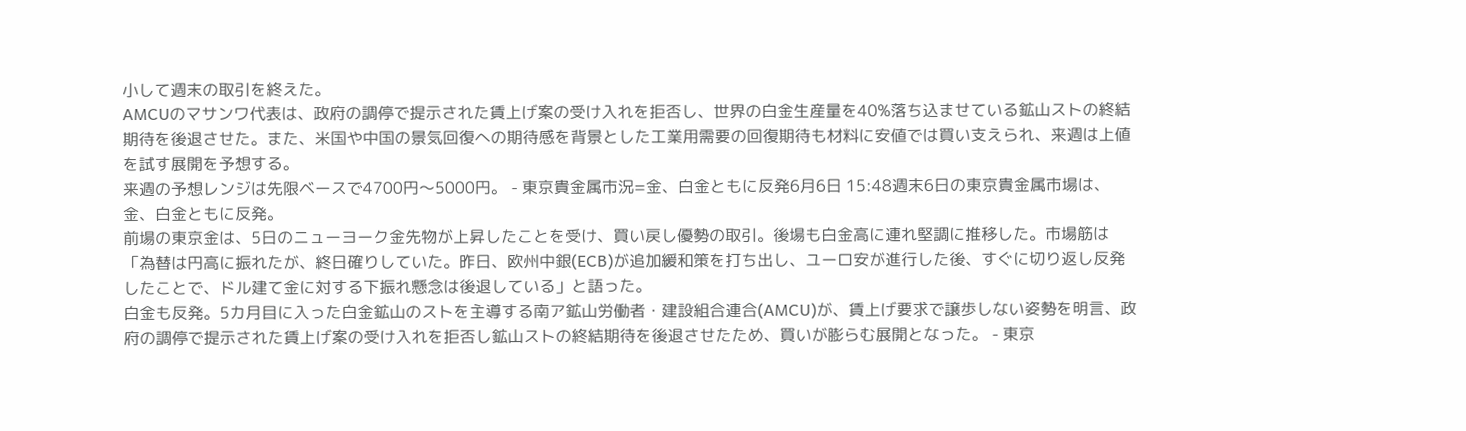小して週末の取引を終えた。
AMCUのマサンワ代表は、政府の調停で提示された賃上げ案の受け入れを拒否し、世界の白金生産量を40%落ち込ませている鉱山ストの終結期待を後退させた。また、米国や中国の景気回復への期待感を背景とした工業用需要の回復期待も材料に安値では買い支えられ、来週は上値を試す展開を予想する。
来週の予想レンジは先限ベースで4700円〜5000円。 - 東京貴金属市況=金、白金ともに反発6月6日 15:48週末6日の東京貴金属市場は、金、白金ともに反発。
前場の東京金は、5日のニューヨーク金先物が上昇したことを受け、買い戻し優勢の取引。後場も白金高に連れ堅調に推移した。市場筋は「為替は円高に振れたが、終日確りしていた。昨日、欧州中銀(ECB)が追加緩和策を打ち出し、ユーロ安が進行した後、すぐに切り返し反発したことで、ドル建て金に対する下振れ懸念は後退している」と語った。
白金も反発。5カ月目に入った白金鉱山のストを主導する南ア鉱山労働者・建設組合連合(AMCU)が、賃上げ要求で譲歩しない姿勢を明言、政府の調停で提示された賃上げ案の受け入れを拒否し鉱山ストの終結期待を後退させたため、買いが膨らむ展開となった。 - 東京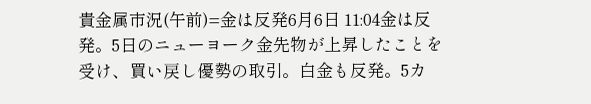貴金属市況(午前)=金は反発6月6日 11:04金は反発。5日のニューヨーク金先物が上昇したことを受け、買い戻し優勢の取引。白金も反発。5カ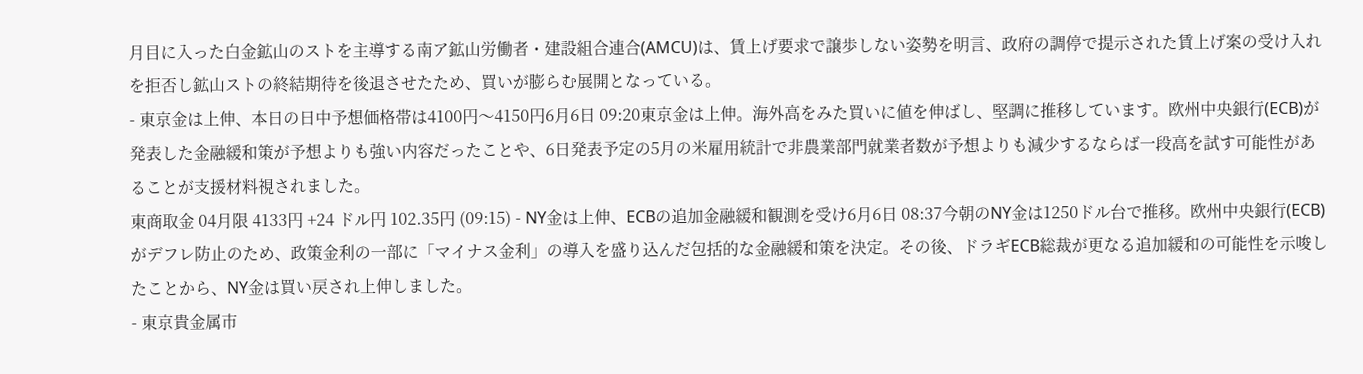月目に入った白金鉱山のストを主導する南ア鉱山労働者・建設組合連合(AMCU)は、賃上げ要求で譲歩しない姿勢を明言、政府の調停で提示された賃上げ案の受け入れを拒否し鉱山ストの終結期待を後退させたため、買いが膨らむ展開となっている。
- 東京金は上伸、本日の日中予想価格帯は4100円〜4150円6月6日 09:20東京金は上伸。海外高をみた買いに値を伸ばし、堅調に推移しています。欧州中央銀行(ECB)が発表した金融緩和策が予想よりも強い内容だったことや、6日発表予定の5月の米雇用統計で非農業部門就業者数が予想よりも減少するならば一段高を試す可能性があることが支援材料視されました。
東商取金 04月限 4133円 +24 ドル円 102.35円 (09:15) - NY金は上伸、ECBの追加金融緩和観測を受け6月6日 08:37今朝のNY金は1250ドル台で推移。欧州中央銀行(ECB)がデフレ防止のため、政策金利の一部に「マイナス金利」の導入を盛り込んだ包括的な金融緩和策を決定。その後、ドラギECB総裁が更なる追加緩和の可能性を示唆したことから、NY金は買い戻され上伸しました。
- 東京貴金属市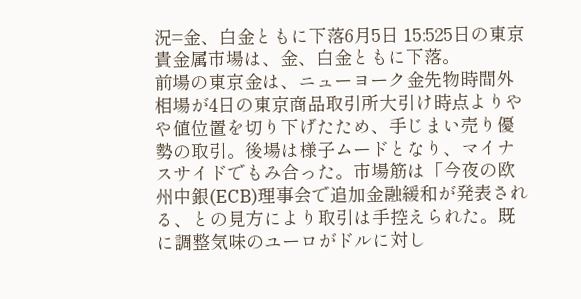況=金、白金ともに下落6月5日 15:525日の東京貴金属市場は、金、白金ともに下落。
前場の東京金は、ニューヨーク金先物時間外相場が4日の東京商品取引所大引け時点よりやや値位置を切り下げたため、手じまい売り優勢の取引。後場は様子ムードとなり、マイナスサイドでもみ合った。市場筋は「今夜の欧州中銀(ECB)理事会で追加金融緩和が発表される、との見方により取引は手控えられた。既に調整気味のユーロがドルに対し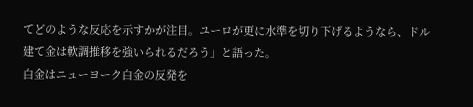てどのような反応を示すかが注目。ユーロが更に水準を切り下げるようなら、ドル建て金は軟調推移を強いられるだろう」と語った。
白金はニューヨーク白金の反発を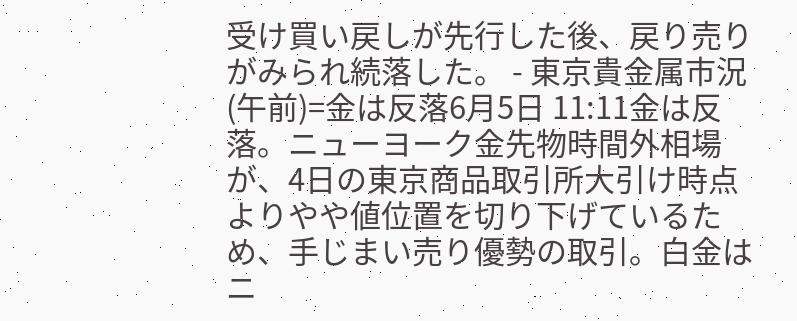受け買い戻しが先行した後、戻り売りがみられ続落した。 - 東京貴金属市況(午前)=金は反落6月5日 11:11金は反落。ニューヨーク金先物時間外相場が、4日の東京商品取引所大引け時点よりやや値位置を切り下げているため、手じまい売り優勢の取引。白金はニ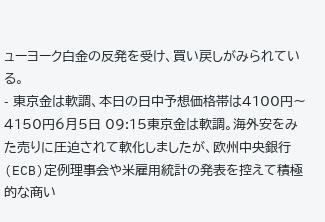ューヨーク白金の反発を受け、買い戻しがみられている。
- 東京金は軟調、本日の日中予想価格帯は4100円〜4150円6月5日 09:15東京金は軟調。海外安をみた売りに圧迫されて軟化しましたが、欧州中央銀行(ECB)定例理事会や米雇用統計の発表を控えて積極的な商い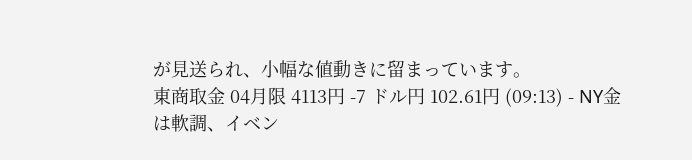が見送られ、小幅な値動きに留まっています。
東商取金 04月限 4113円 -7 ドル円 102.61円 (09:13) - NY金は軟調、イベン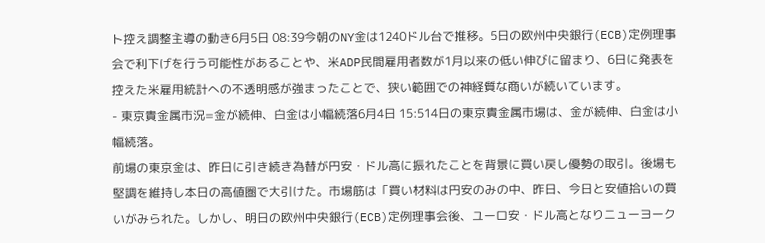ト控え調整主導の動き6月5日 08:39今朝のNY金は1240ドル台で推移。5日の欧州中央銀行(ECB)定例理事会で利下げを行う可能性があることや、米ADP民間雇用者数が1月以来の低い伸びに留まり、6日に発表を控えた米雇用統計への不透明感が強まったことで、狭い範囲での神経質な商いが続いています。
- 東京貴金属市況=金が続伸、白金は小幅続落6月4日 15:514日の東京貴金属市場は、金が続伸、白金は小幅続落。
前場の東京金は、昨日に引き続き為替が円安・ドル高に振れたことを背景に買い戻し優勢の取引。後場も堅調を維持し本日の高値圏で大引けた。市場筋は「買い材料は円安のみの中、昨日、今日と安値拾いの買いがみられた。しかし、明日の欧州中央銀行(ECB)定例理事会後、ユーロ安・ドル高となりニューヨーク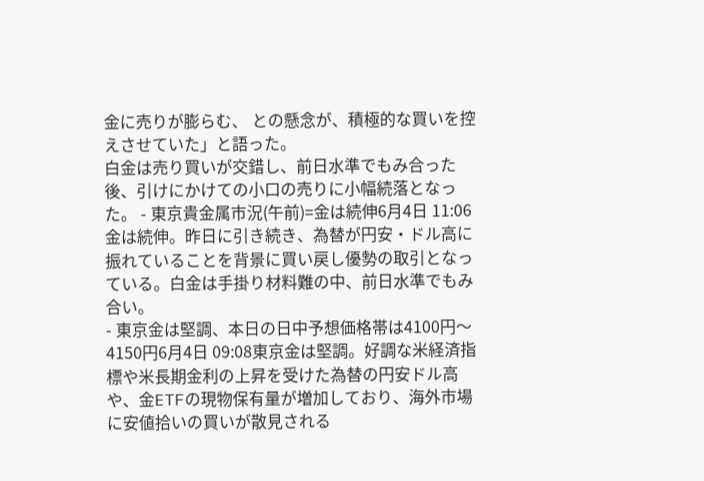金に売りが膨らむ、 との懸念が、積極的な買いを控えさせていた」と語った。
白金は売り買いが交錯し、前日水準でもみ合った後、引けにかけての小口の売りに小幅続落となった。 - 東京貴金属市況(午前)=金は続伸6月4日 11:06金は続伸。昨日に引き続き、為替が円安・ドル高に振れていることを背景に買い戻し優勢の取引となっている。白金は手掛り材料難の中、前日水準でもみ合い。
- 東京金は堅調、本日の日中予想価格帯は4100円〜4150円6月4日 09:08東京金は堅調。好調な米経済指標や米長期金利の上昇を受けた為替の円安ドル高や、金ETFの現物保有量が増加しており、海外市場に安値拾いの買いが散見される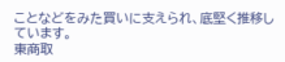ことなどをみた買いに支えられ、底堅く推移しています。
東商取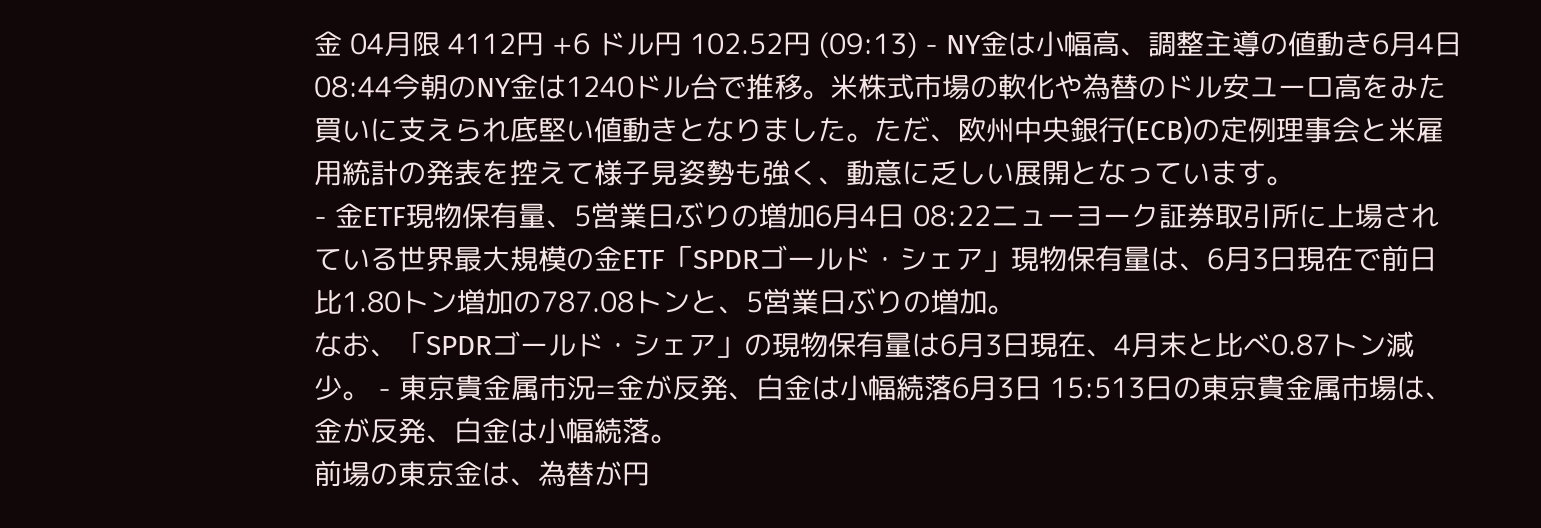金 04月限 4112円 +6 ドル円 102.52円 (09:13) - NY金は小幅高、調整主導の値動き6月4日 08:44今朝のNY金は1240ドル台で推移。米株式市場の軟化や為替のドル安ユーロ高をみた買いに支えられ底堅い値動きとなりました。ただ、欧州中央銀行(ECB)の定例理事会と米雇用統計の発表を控えて様子見姿勢も強く、動意に乏しい展開となっています。
- 金ETF現物保有量、5営業日ぶりの増加6月4日 08:22ニューヨーク証券取引所に上場されている世界最大規模の金ETF「SPDRゴールド・シェア」現物保有量は、6月3日現在で前日比1.80トン増加の787.08トンと、5営業日ぶりの増加。
なお、「SPDRゴールド・シェア」の現物保有量は6月3日現在、4月末と比べ0.87トン減少。 - 東京貴金属市況=金が反発、白金は小幅続落6月3日 15:513日の東京貴金属市場は、金が反発、白金は小幅続落。
前場の東京金は、為替が円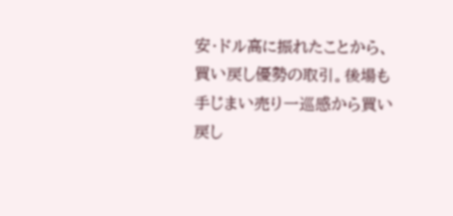安・ドル高に振れたことから、買い戻し優勢の取引。後場も手じまい売り一巡感から買い戻し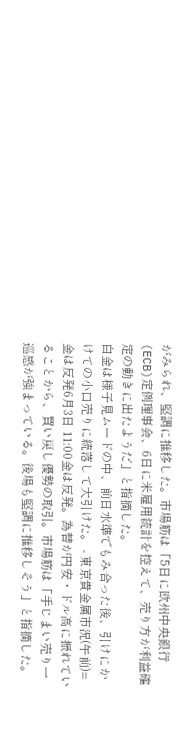がみられ、堅調に推移した。市場筋は「5日に欧州中央銀行(ECB)定例理事会、6日に米雇用統計を控えて、売り方が利益確定の動きに出たようだ」と指摘した。
白金は様子見ムードの中、前日水準でもみ合った後、引けにかけての小口売りに続落して大引けた。 - 東京貴金属市況(午前)=金は反発6月3日 11:00金は反発。為替が円安・ドル高に振れていることから、買い戻し優勢の取引。市場筋は「手じまい売り一巡感が強まっている。後場も堅調に推移しそう」と指摘した。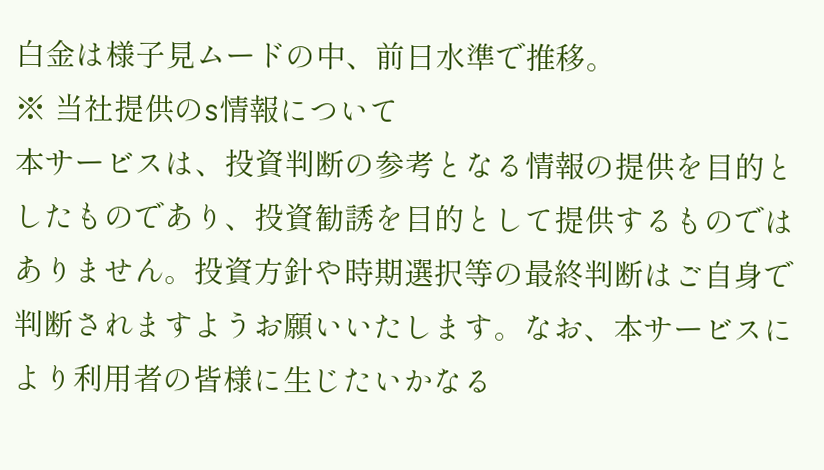白金は様子見ムードの中、前日水準で推移。
※ 当社提供のs情報について
本サービスは、投資判断の参考となる情報の提供を目的としたものであり、投資勧誘を目的として提供するものではありません。投資方針や時期選択等の最終判断はご自身で判断されますようお願いいたします。なお、本サービスにより利用者の皆様に生じたいかなる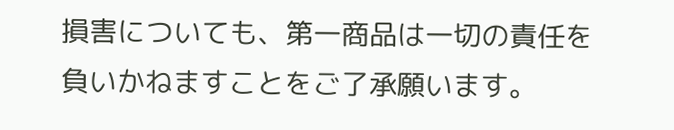損害についても、第一商品は一切の責任を負いかねますことをご了承願います。